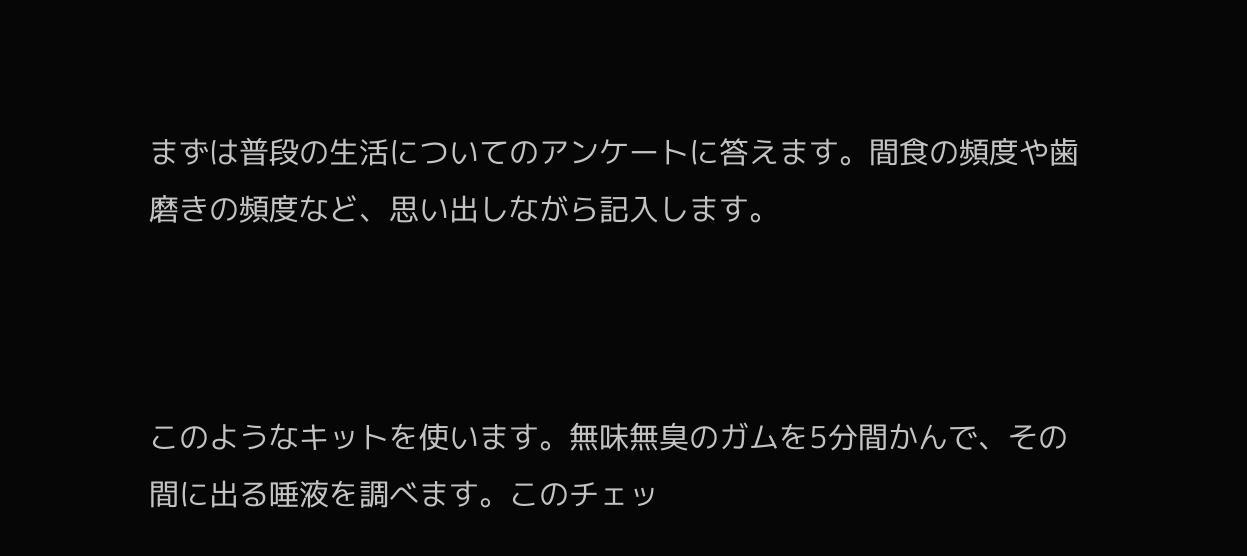まずは普段の生活についてのアンケートに答えます。間食の頻度や歯磨きの頻度など、思い出しながら記入します。



このようなキットを使います。無味無臭のガムを5分間かんで、その間に出る唾液を調べます。このチェッ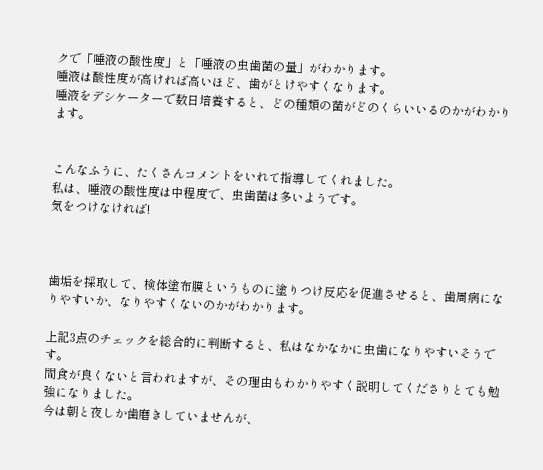クで「唾液の酸性度」と「唾液の虫歯菌の量」がわかります。
唾液は酸性度が高ければ高いほど、歯がとけやすくなります。
唾液をデシケーターで数日培養すると、どの種類の菌がどのくらいいるのかがわかります。


こんなふうに、たくさんコメントをいれて指導してくれました。
私は、唾液の酸性度は中程度で、虫歯菌は多いようです。
気をつけなければ!



歯垢を採取して、検体塗布膜というものに塗りつけ反応を促進させると、歯周病になりやすいか、なりやすくないのかがわかります。

上記3点のチェックを総合的に判断すると、私はなかなかに虫歯になりやすいそうです。
間食が良くないと言われますが、その理由もわかりやすく説明してくださりとても勉強になりました。
今は朝と夜しか歯磨きしていませんが、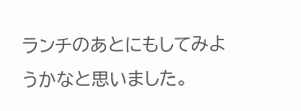ランチのあとにもしてみようかなと思いました。